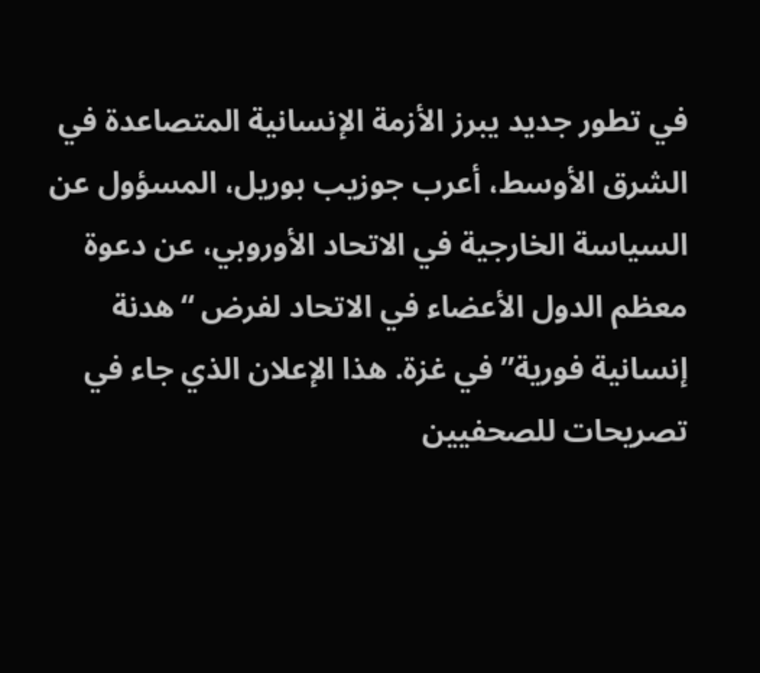في تطور جديد يبرز الأزمة الإنسانية المتصاعدة في الشرق الأوسط، أعرب جوزيب بوريل، المسؤول عن السياسة الخارجية في الاتحاد الأوروبي، عن دعوة معظم الدول الأعضاء في الاتحاد لفرض “هدنة إنسانية فورية” في غزة. هذا الإعلان الذي جاء في تصريحات للصحفيين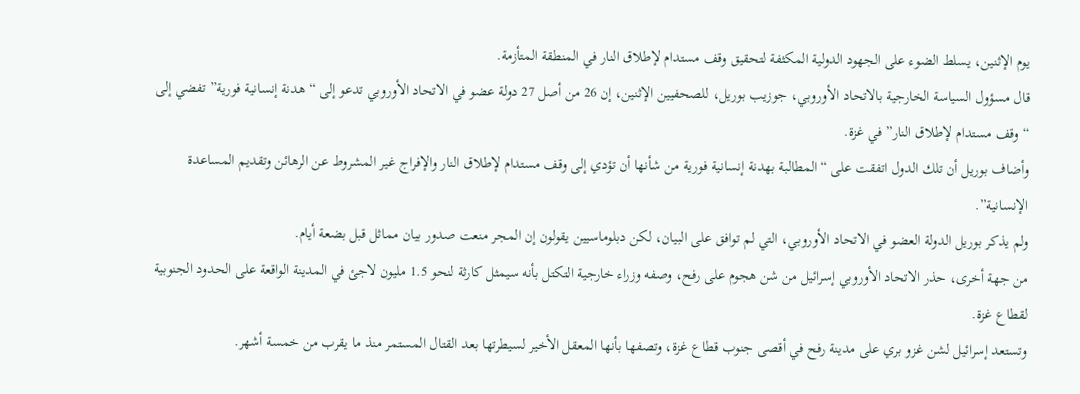يوم الإثنين، يسلط الضوء على الجهود الدولية المكثفة لتحقيق وقف مستدام لإطلاق النار في المنطقة المتأزمة.
قال مسؤول السياسة الخارجية بالاتحاد الأوروبي، جوزيب بوريل، للصحفيين الإثنين، إن 26 من أصل 27 دولة عضو في الاتحاد الأوروبي تدعو إلى “هدنة إنسانية فورية” تفضي إلى “وقف مستدام لإطلاق النار” في غزة.
وأضاف بوريل أن تلك الدول اتفقت على “المطالبة بهدنة إنسانية فورية من شأنها أن تؤدي إلى وقف مستدام لإطلاق النار والإفراج غير المشروط عن الرهائن وتقديم المساعدة الإنسانية”.
ولم يذكر بوريل الدولة العضو في الاتحاد الأوروبي، التي لم توافق على البيان، لكن دبلوماسيين يقولون إن المجر منعت صدور بيان مماثل قبل بضعة أيام.
من جهة أخرى، حذر الاتحاد الأوروبي إسرائيل من شن هجوم على رفح، وصفه وزراء خارجية التكتل بأنه سيمثل كارثة لنحو 1.5 مليون لاجئ في المدينة الواقعة على الحدود الجنوبية لقطاع غزة.
وتستعد إسرائيل لشن غزو بري على مدينة رفح في أقصى جنوب قطاع غزة، وتصفها بأنها المعقل الأخير لسيطرتها بعد القتال المستمر منذ ما يقرب من خمسة أشهر.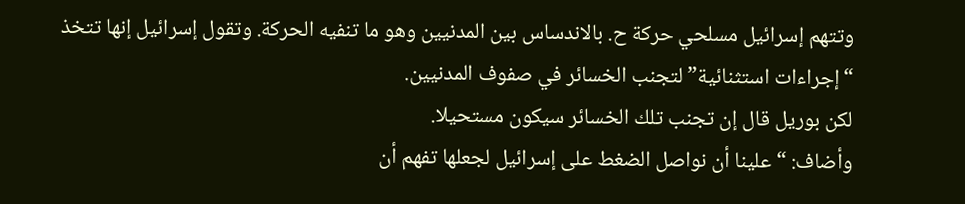وتتهم إسرائيل مسلحي حركة ح. بالاندساس بين المدنيين وهو ما تنفيه الحركة. وتقول إسرائيل إنها تتخذ “إجراءات استثنائية” لتجنب الخسائر في صفوف المدنيين.
لكن بوريل قال إن تجنب تلك الخسائر سيكون مستحيلا.
وأضاف: “علينا أن نواصل الضغط على إسرائيل لجعلها تفهم أن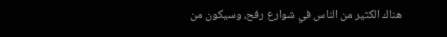هناك الكثير من الناس في شوارع رفح، وسيكون من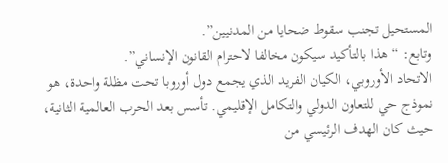المستحيل تجنب سقوط ضحايا من المدنيين”.
وتابع: “هذا بالتأكيد سيكون مخالفا لاحترام القانون الإنساني”.
الاتحاد الأوروبي، الكيان الفريد الذي يجمع دول أوروبا تحت مظلة واحدة، هو نموذج حي للتعاون الدولي والتكامل الإقليمي. تأسس بعد الحرب العالمية الثانية، حيث كان الهدف الرئيسي من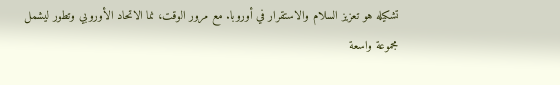تشكيله هو تعزيز السلام والاستقرار في أوروبا. مع مرور الوقت، نما الاتحاد الأوروبي وتطور ليشمل مجموعة واسعة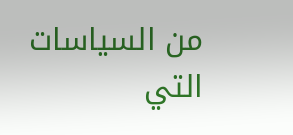من السياسات التي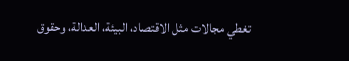تغطي مجالات مثل الاقتصاد، البيئة، العدالة، وحقوق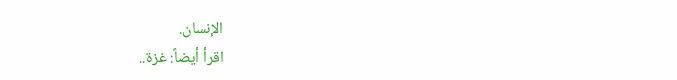الإنسان.
اقرأ أيضاً: غزة..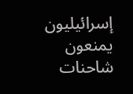إسرائيليون يمنعون شاحنات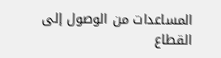المساعدات من الوصول إلى القطاع